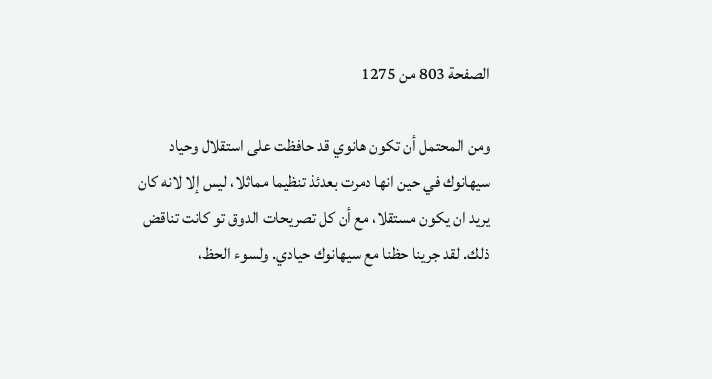الصفحة 803 من 1275

ومن المحتمل أن تكون هانوي قد حافظت على استقلال وحياد سيهانوك في حين انها دمرت بعدئذ تنظيما مماثلا، ليس إلا لانه كان يريد ان يكون مستقلا، مع أن كل تصريحات الدوق تو كانت تناقض ذلك. لقد جرينا حظنا مع سيهانوك حيادي. ولسوء الحظ،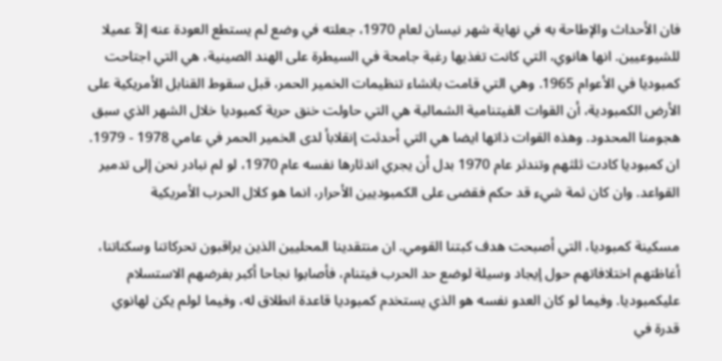فان الأحداث والإطاحة به في نهاية شهر نيسان لعام 1970، جعلته في وضع لم يستطع العودة عنه إلآ عميلا للشيوعيين. انها هانوي، التي كانت تغذيها رغبة جامحة في السيطرة على الهند الصينية، هي التي اجتاحت کمبوديا في الأعوام 1965. وهي التي قامت بانشاء تنظيمات الخمير الحمر، قبل سقوط القنابل الأمريكية على الأرض الكمبودية، أن القوات الفيتنامية الشمالية هي التي حاولت خنق حرية كمبوديا خلال الشهر الذي سبق هجومنا المحدود. وهذه القوات ذاتها ايضا هي التي أحدثت إنقلابأ لدى الخمير الحمر في عامي 1978 - 1979. ان كمبوديا كادت ثلثهم وتندثر عام 1970 بدل أن يجري اندثارها نفسه عام 1970، لو لم نبادر نحن إلى تدمير القواعد. وان كان ثمة شيء قد حكم فقضى على الكمبوديين الأحرار، انما هو كلال الحرب الأمريكية

مسكينة كمبوديا، التي أصبحت هدف كبتنا القومي. ان منتقدينا المحليين الذين يراقبون تحركاتنا وسکناتنا، أغاظتهم اختلافاتهم حول إيجاد وسيلة لوضع حد الحرب فيتنام، فأصابوا نجاحا أكبر بفرضهم الاستسلام عليکمبوديا. وفيما لو كان العدو نفسه هو الذي يستخدم كمبوديا قاعدة انطلاق له، وفيما لولم يكن لهانوي قدرة في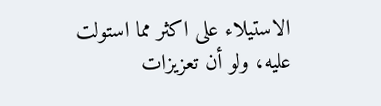الاستيلاء على اكثر مما استولت عليه، ولو أن تعزيزات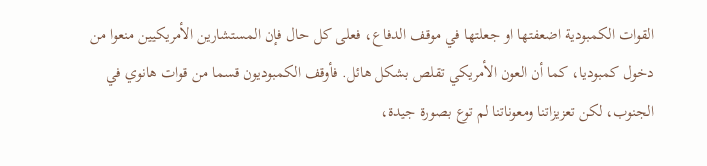القوات الكمبودية اضعفتها او جعلتها في موقف الدفاع، فعلى كل حال فإن المستشارين الأمريكيين منعوا من دخول كمبوديا، كما أن العون الأمريكي تقلص بشكل هائل. فأوقف الكمبوديون قسما من قوات هانوي في الجنوب، لكن تعزيزاتنا ومعوناتنا لم توع بصورة جيدة،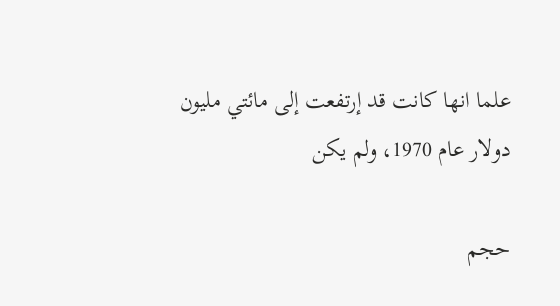علما انها كانت قد إرتفعت إلى مائتي مليون دولار عام 1970، ولم يكن

حجم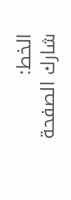الخط:
شارك الصفحة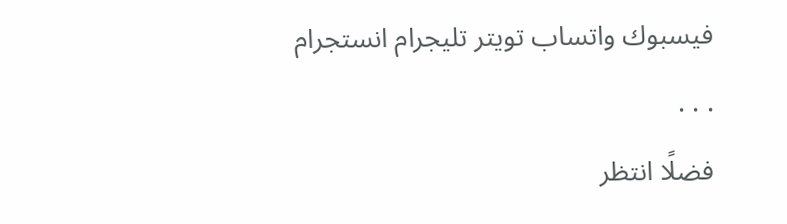فيسبوك واتساب تويتر تليجرام انستجرام
. . .
فضلًا انتظر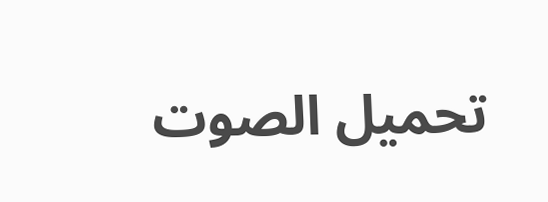تحميل الصوت